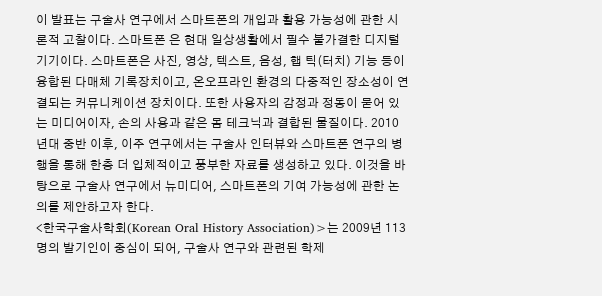이 발표는 구술사 연구에서 스마트폰의 개입과 활용 가능성에 관한 시론적 고찰이다. 스마트폰 은 현대 일상생활에서 필수 불가결한 디지털 기기이다. 스마트폰은 사진, 영상, 텍스트, 음성, 햅 틱(터치) 기능 등이 융합된 다매체 기록장치이고, 온오프라인 환경의 다중적인 장소성이 연결되는 커뮤니케이션 장치이다. 또한 사용자의 감정과 정동이 묻어 있는 미디어이자, 손의 사용과 같은 몸 테크닉과 결합된 물질이다. 2010년대 중반 이후, 이주 연구에서는 구술사 인터뷰와 스마트폰 연구의 병행을 통해 한층 더 입체적이고 풍부한 자료를 생성하고 있다. 이것을 바탕으로 구술사 연구에서 뉴미디어, 스마트폰의 기여 가능성에 관한 논의를 제안하고자 한다.
<한국구술사학회(Korean Oral History Association)>는 2009년 113명의 발기인이 중심이 되어, 구술사 연구와 관련된 학제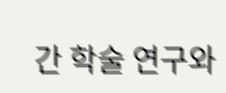간 학술 연구와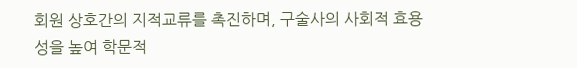회원 상호간의 지적교류를 촉진하며, 구술사의 사회적 효용성을 높여 학문적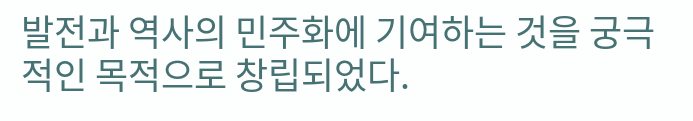발전과 역사의 민주화에 기여하는 것을 궁극적인 목적으로 창립되었다.